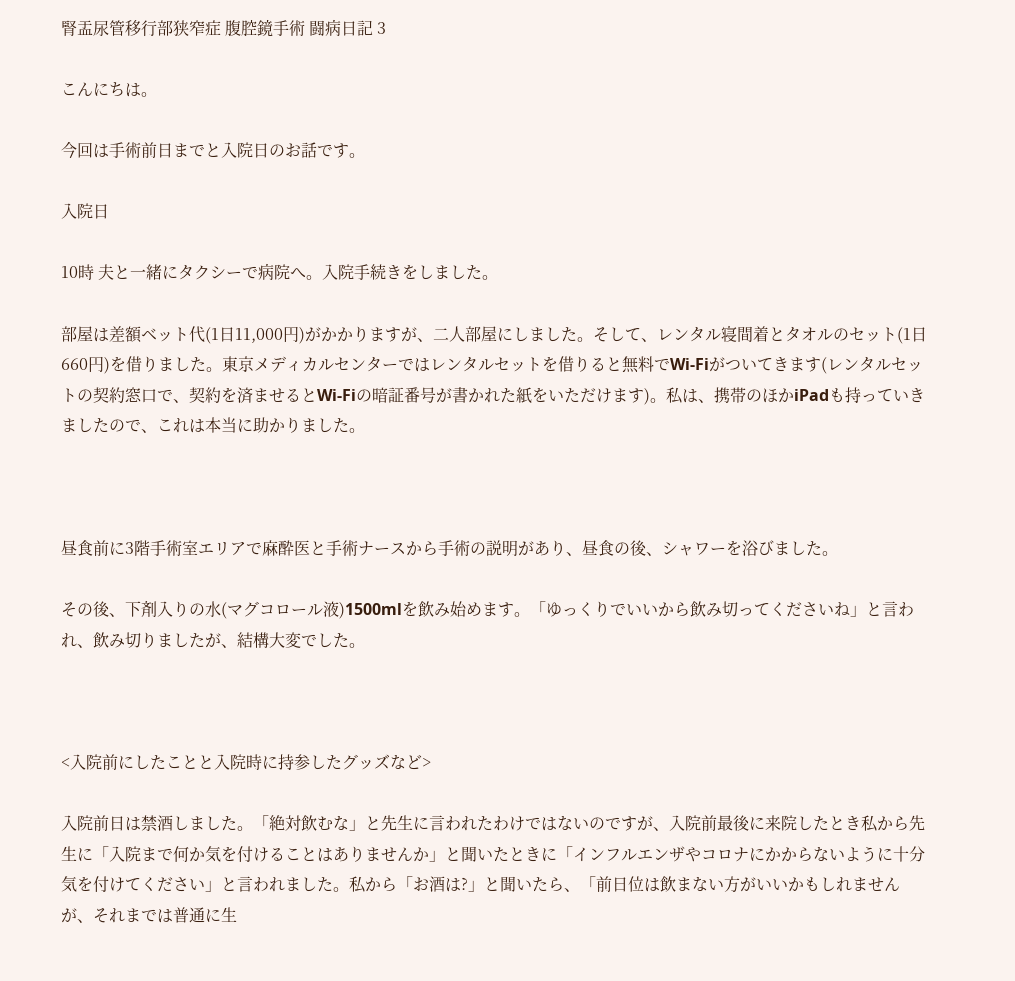腎盂尿管移行部狭窄症 腹腔鏡手術 闘病日記 3

こんにちは。

今回は手術前日までと入院日のお話です。

入院日

10時 夫と一緒にタクシーで病院へ。入院手続きをしました。

部屋は差額ベット代(1日11,000円)がかかりますが、二人部屋にしました。そして、レンタル寝間着とタオルのセット(1日660円)を借りました。東京メディカルセンターではレンタルセットを借りると無料でWi-Fiがついてきます(レンタルセットの契約窓口で、契約を済ませるとWi-Fiの暗証番号が書かれた紙をいただけます)。私は、携帯のほかiPadも持っていきましたので、これは本当に助かりました。



昼食前に3階手術室エリアで麻酔医と手術ナースから手術の説明があり、昼食の後、シャワーを浴びました。

その後、下剤入りの水(マグコロール液)1500mlを飲み始めます。「ゆっくりでいいから飲み切ってくださいね」と言われ、飲み切りましたが、結構大変でした。



<入院前にしたことと入院時に持参したグッズなど>

入院前日は禁酒しました。「絶対飲むな」と先生に言われたわけではないのですが、入院前最後に来院したとき私から先生に「入院まで何か気を付けることはありませんか」と聞いたときに「インフルエンザやコロナにかからないように十分気を付けてください」と言われました。私から「お酒は?」と聞いたら、「前日位は飲まない方がいいかもしれませんが、それまでは普通に生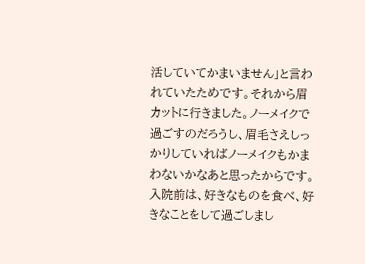活していてかまいません」と言われていたためです。それから眉カットに行きました。ノーメイクで過ごすのだろうし、眉毛さえしっかりしていればノーメイクもかまわないかなあと思ったからです。入院前は、好きなものを食べ、好きなことをして過ごしまし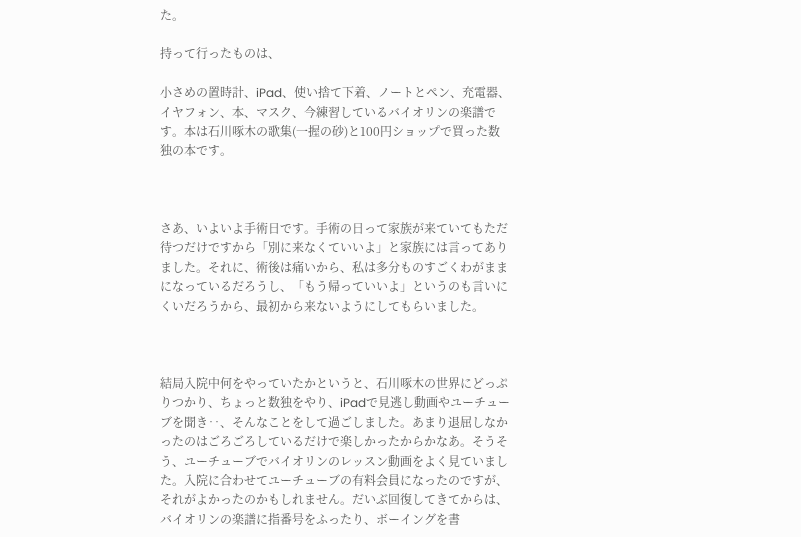た。

持って行ったものは、

小さめの置時計、iPad、使い捨て下着、ノートとペン、充電器、イヤフォン、本、マスク、今練習しているバイオリンの楽譜です。本は石川啄木の歌集(一握の砂)と100円ショップで買った数独の本です。



さあ、いよいよ手術日です。手術の日って家族が来ていてもただ待つだけですから「別に来なくていいよ」と家族には言ってありました。それに、術後は痛いから、私は多分ものすごくわがままになっているだろうし、「もう帰っていいよ」というのも言いにくいだろうから、最初から来ないようにしてもらいました。



結局入院中何をやっていたかというと、石川啄木の世界にどっぷりつかり、ちょっと数独をやり、iPadで見逃し動画やユーチューブを聞き‥、そんなことをして過ごしました。あまり退屈しなかったのはごろごろしているだけで楽しかったからかなあ。そうそう、ユーチューブでバイオリンのレッスン動画をよく見ていました。入院に合わせてユーチューブの有料会員になったのですが、それがよかったのかもしれません。だいぶ回復してきてからは、バイオリンの楽譜に指番号をふったり、ボーイングを書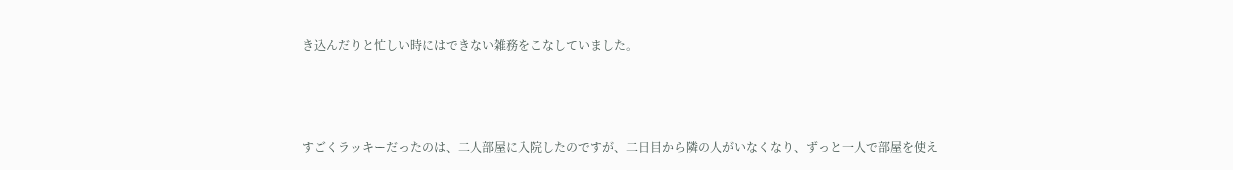き込んだりと忙しい時にはできない雑務をこなしていました。



すごくラッキーだったのは、二人部屋に入院したのですが、二日目から隣の人がいなくなり、ずっと一人で部屋を使え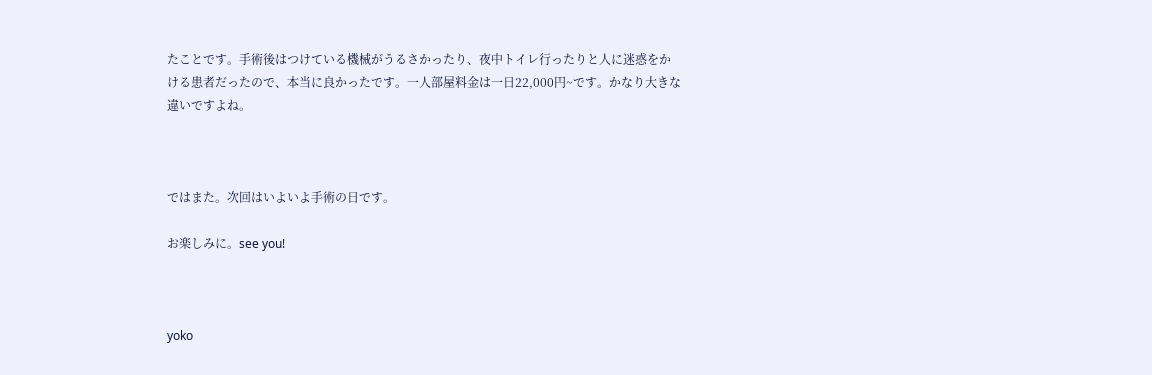たことです。手術後はつけている機械がうるさかったり、夜中トイレ行ったりと人に迷惑をかける患者だったので、本当に良かったです。一人部屋料金は一日22,000円~です。かなり大きな違いですよね。



ではまた。次回はいよいよ手術の日です。

お楽しみに。see you!



yoko